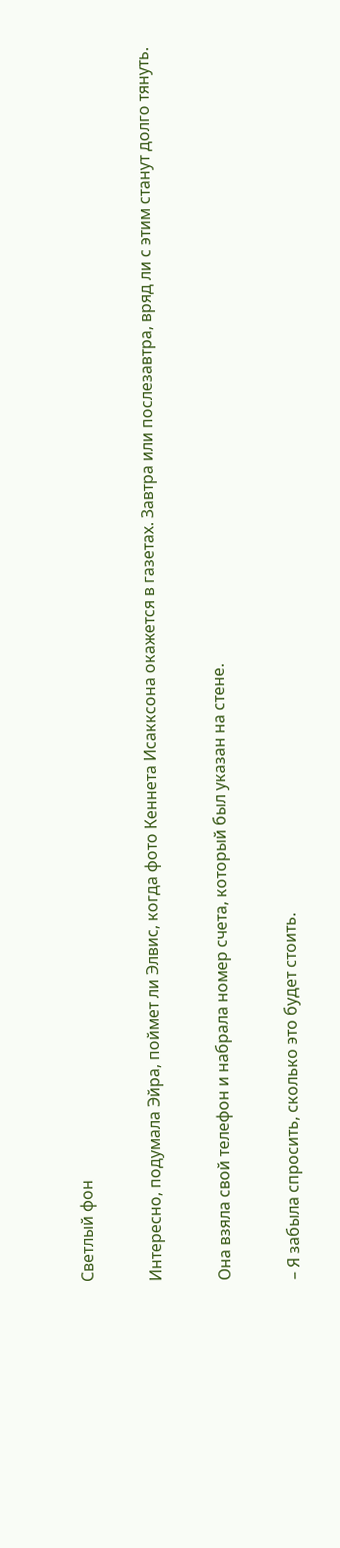Светлый фон

Интересно, подумала Эйра, поймет ли Элвис, когда фото Кеннета Исакксона окажется в газетах. Завтра или послезавтра, вряд ли с этим станут долго тянуть.

Она взяла свой телефон и набрала номер счета, который был указан на стене.

– Я забыла спросить, сколько это будет стоить.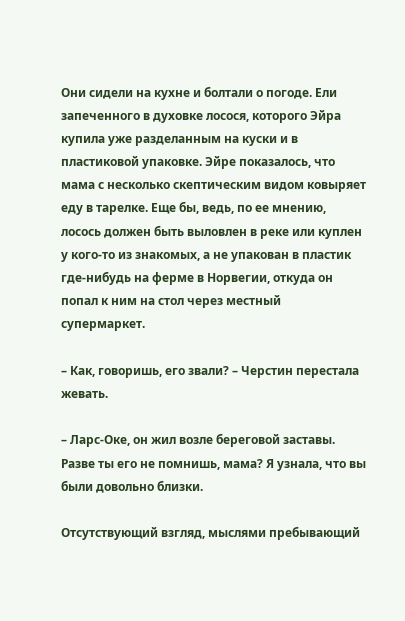Они сидели на кухне и болтали о погоде. Ели запеченного в духовке лосося, которого Эйра купила уже разделанным на куски и в пластиковой упаковке. Эйре показалось, что мама с несколько скептическим видом ковыряет еду в тарелке. Еще бы, ведь, по ее мнению, лосось должен быть выловлен в реке или куплен у кого-то из знакомых, а не упакован в пластик где-нибудь на ферме в Норвегии, откуда он попал к ним на стол через местный супермаркет.

– Как, говоришь, его звали? – Черстин перестала жевать.

– Ларс-Оке, он жил возле береговой заставы. Разве ты его не помнишь, мама? Я узнала, что вы были довольно близки.

Отсутствующий взгляд, мыслями пребывающий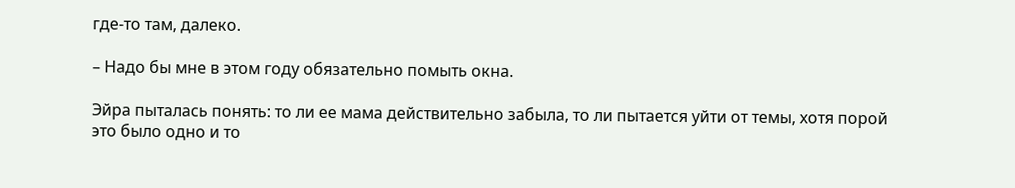где-то там, далеко.

– Надо бы мне в этом году обязательно помыть окна.

Эйра пыталась понять: то ли ее мама действительно забыла, то ли пытается уйти от темы, хотя порой это было одно и то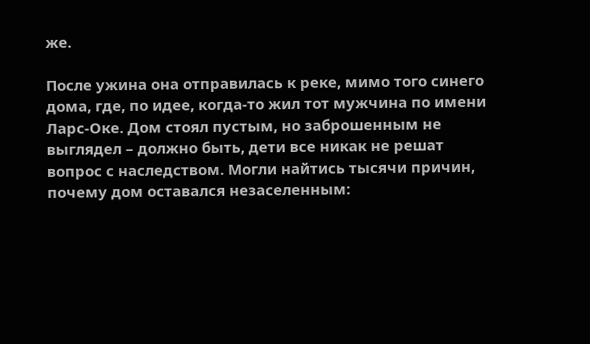же.

После ужина она отправилась к реке, мимо того синего дома, где, по идее, когда-то жил тот мужчина по имени Ларс-Оке. Дом стоял пустым, но заброшенным не выглядел – должно быть, дети все никак не решат вопрос с наследством. Могли найтись тысячи причин, почему дом оставался незаселенным: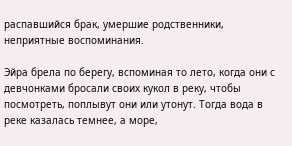распавшийся брак, умершие родственники, неприятные воспоминания.

Эйра брела по берегу, вспоминая то лето, когда они с девчонками бросали своих кукол в реку, чтобы посмотреть, поплывут они или утонут. Тогда вода в реке казалась темнее, а море,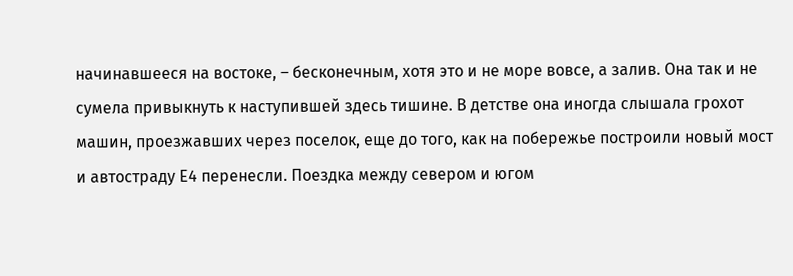начинавшееся на востоке, – бесконечным, хотя это и не море вовсе, а залив. Она так и не сумела привыкнуть к наступившей здесь тишине. В детстве она иногда слышала грохот машин, проезжавших через поселок, еще до того, как на побережье построили новый мост и автостраду Е4 перенесли. Поездка между севером и югом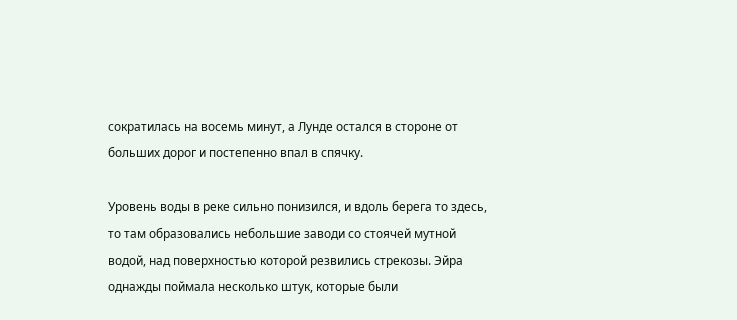сократилась на восемь минут, а Лунде остался в стороне от больших дорог и постепенно впал в спячку.

Уровень воды в реке сильно понизился, и вдоль берега то здесь, то там образовались небольшие заводи со стоячей мутной водой, над поверхностью которой резвились стрекозы. Эйра однажды поймала несколько штук, которые были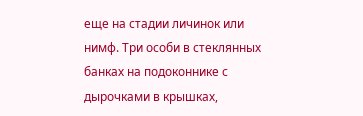еще на стадии личинок или нимф. Три особи в стеклянных банках на подоконнике с дырочками в крышках,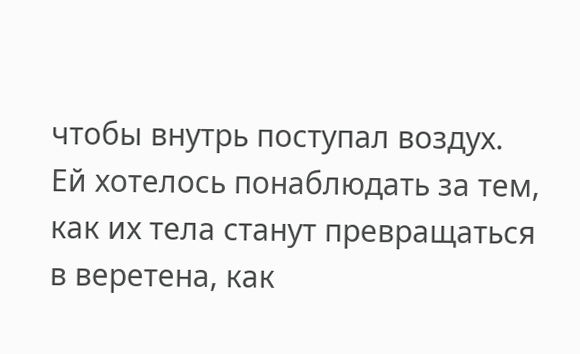чтобы внутрь поступал воздух. Ей хотелось понаблюдать за тем, как их тела станут превращаться в веретена, как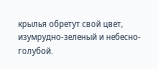крылья обретут свой цвет, изумрудно-зеленый и небесно-голубой.